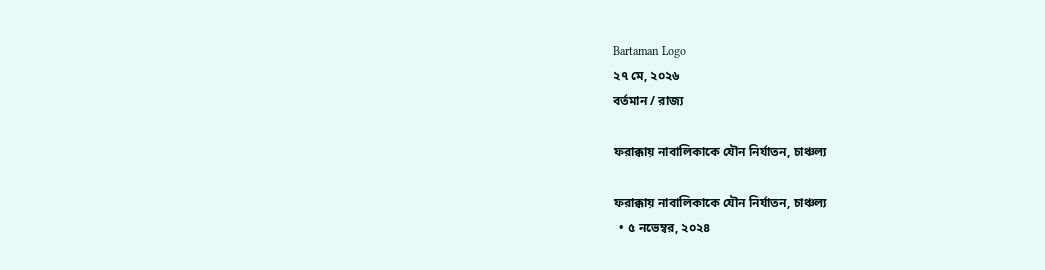Bartaman Logo
২৭ মে, ২০২৬
বর্তমান / রাজ্য

ফরাক্কায় নাবালিকাকে যৌন নির্যাতন, চাঞ্চল্য

ফরাক্কায় নাবালিকাকে যৌন নির্যাতন, চাঞ্চল্য
  • ৫ নভেম্বর, ২০২৪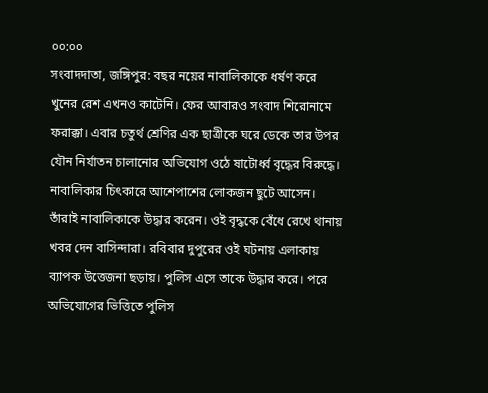০০:০০
সংবাদদাতা, জঙ্গিপুর: বছর নয়ের নাবালিকাকে ধর্ষণ করে খুনের রেশ এখনও কাটেনি। ফের আবারও সংবাদ শিরোনামে ফরাক্কা। এবার চতুর্থ শ্রেণির এক ছাত্রীকে ঘরে ডেকে তার উপর যৌন নির্যাতন চালানোর অভিযোগ ওঠে ষাটোর্ধ্ব বৃদ্ধের বিরুদ্ধে। নাবালিকার চিৎকারে আশেপাশের লোকজন ছুটে আসেন। তাঁরাই নাবালিকাকে উদ্ধার করেন। ওই বৃদ্ধকে বেঁধে রেখে থানায় খবর দেন বাসিন্দারা। রবিবার দুপুরের ওই ঘটনায় এলাকায় ব্যাপক উত্তেজনা ছড়ায়। পুলিস এসে তাকে উদ্ধার করে। পরে অভিযোগের ভিত্তিতে পুলিস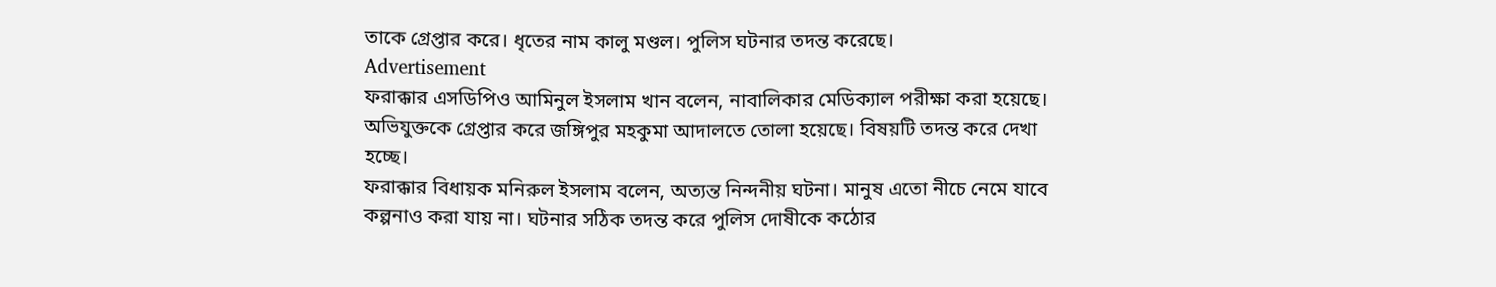তাকে গ্রেপ্তার করে। ধৃতের নাম কালু মণ্ডল। পুলিস ঘটনার তদন্ত করেছে।
Advertisement
ফরাক্কার এসডিপিও আমিনুল ইসলাম খান বলেন, নাবালিকার মেডিক্যাল পরীক্ষা করা হয়েছে। অভিযুক্তকে গ্রেপ্তার করে জঙ্গিপুর মহকুমা আদালতে তোলা হয়েছে। বিষয়টি তদন্ত করে দেখা হচ্ছে।
ফরাক্কার বিধায়ক মনিরুল ইসলাম বলেন, অত্যন্ত নিন্দনীয় ঘটনা। মানুষ এতো নীচে নেমে যাবে কল্পনাও করা যায় না। ঘটনার সঠিক তদন্ত করে পুলিস দোষীকে কঠোর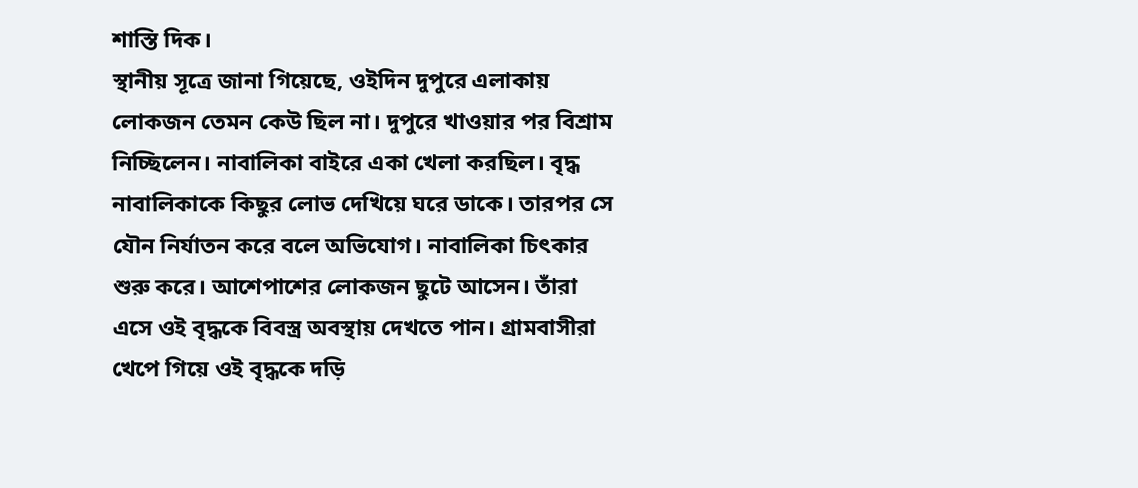শাস্তি দিক।
স্থানীয় সূত্রে জানা গিয়েছে, ওইদিন দুপুরে এলাকায় লোকজন তেমন কেউ ছিল না। দুপুরে খাওয়ার পর বিশ্রাম নিচ্ছিলেন। নাবালিকা বাইরে একা খেলা করছিল। বৃদ্ধ নাবালিকাকে কিছুর লোভ দেখিয়ে ঘরে ডাকে। তারপর সে যৌন নির্যাতন করে বলে অভিযোগ। নাবালিকা চিৎকার শুরু করে। আশেপাশের লোকজন ছুটে আসেন। তাঁরা এসে ওই বৃদ্ধকে বিবস্ত্র অবস্থায় দেখতে পান। গ্রামবাসীরা খেপে গিয়ে ওই বৃদ্ধকে দড়ি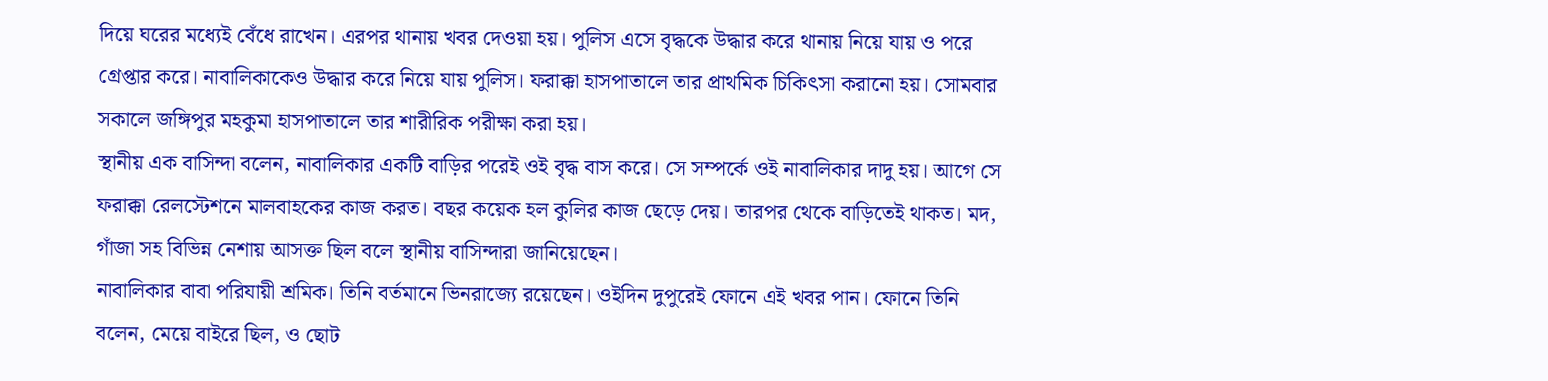দিয়ে ঘরের মধ্যেই বেঁধে রাখেন। এরপর থানায় খবর দেওয়া হয়। পুলিস এসে বৃদ্ধকে উদ্ধার করে থানায় নিয়ে যায় ও পরে গ্রেপ্তার করে। নাবালিকাকেও উদ্ধার করে নিয়ে যায় পুলিস। ফরাক্কা হাসপাতালে তার প্রাথমিক চিকিৎসা করানো হয়। সোমবার সকালে জঙ্গিপুর মহকুমা হাসপাতালে তার শারীরিক পরীক্ষা করা হয়।
স্থানীয় এক বাসিন্দা বলেন, নাবালিকার একটি বাড়ির পরেই ওই বৃদ্ধ বাস করে। সে সম্পর্কে ওই নাবালিকার দাদু হয়। আগে সে ফরাক্কা রেলস্টেশনে মালবাহকের কাজ করত। বছর কয়েক হল কুলির কাজ ছেড়ে দেয়। তারপর থেকে বাড়িতেই থাকত। মদ, গাঁজা সহ বিভিন্ন নেশায় আসক্ত ছিল বলে স্থানীয় বাসিন্দারা জানিয়েছেন।
নাবালিকার বাবা পরিযায়ী শ্রমিক। তিনি বর্তমানে ভিনরাজ্যে রয়েছেন। ওইদিন দুপুরেই ফোনে এই খবর পান। ফোনে তিনি বলেন, মেয়ে বাইরে ছিল, ও ছোট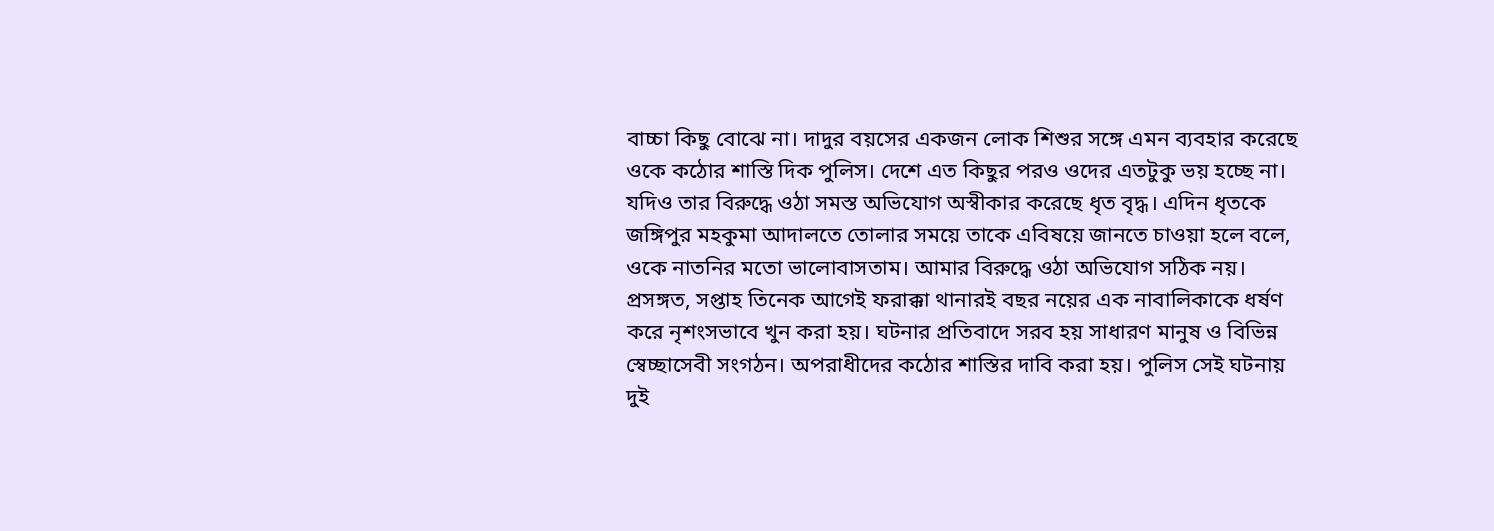বাচ্চা কিছু বোঝে না। দাদুর বয়সের একজন লোক শিশুর সঙ্গে এমন ব্যবহার করেছে ওকে কঠোর শাস্তি দিক পুলিস। দেশে এত কিছুর পরও ওদের এতটুকু ভয় হচ্ছে না।
যদিও তার বিরুদ্ধে ওঠা সমস্ত অভিযোগ অস্বীকার করেছে ধৃত বৃদ্ধ। এদিন ধৃতকে জঙ্গিপুর মহকুমা আদালতে তোলার সময়ে তাকে এবিষয়ে জানতে চাওয়া হলে বলে, ওকে নাতনির মতো ভালোবাসতাম। আমার বিরুদ্ধে ওঠা অভিযোগ সঠিক নয়।
প্রসঙ্গত, সপ্তাহ তিনেক আগেই ফরাক্কা থানারই বছর নয়ের এক নাবালিকাকে ধর্ষণ করে নৃশংসভাবে খুন করা হয়। ঘটনার প্রতিবাদে সরব হয় সাধারণ মানুষ ও বিভিন্ন স্বেচ্ছাসেবী সংগঠন। অপরাধীদের কঠোর শাস্তির দাবি করা হয়। পুলিস সেই ঘটনায় দুই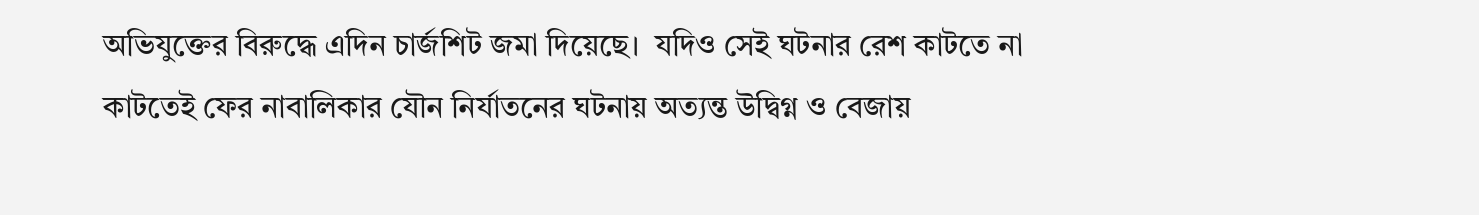অভিযুক্তের বিরুদ্ধে এদিন চার্জশিট জমা দিয়েছে।  যদিও সেই ঘটনার রেশ কাটতে না কাটতেই ফের নাবালিকার যৌন নির্যাতনের ঘটনায় অত্যন্ত উদ্বিগ্ন ও বেজায়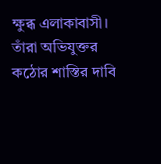ক্ষুব্ধ এলাকাবাসী। তাঁরা অভিযুক্তর কঠোর শাস্তির দাবি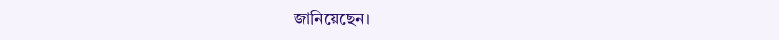জানিয়েছেন।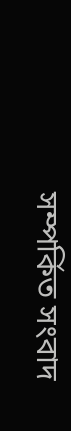সম্পর্কিত সংবাদ